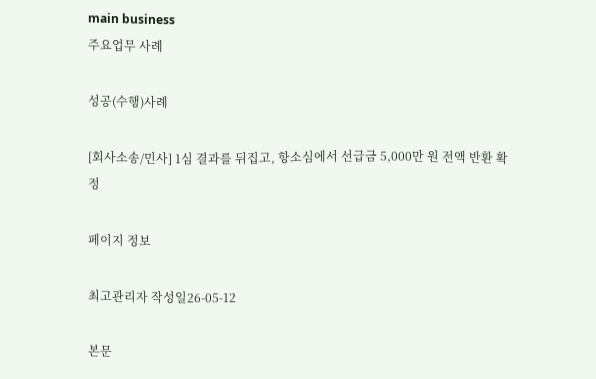main business
주요업무 사례

성공(수행)사례

[회사소송/민사] 1심 결과를 뒤집고, 항소심에서 선급금 5,000만 원 전액 반환 확정

페이지 정보

최고관리자 작성일26-05-12

본문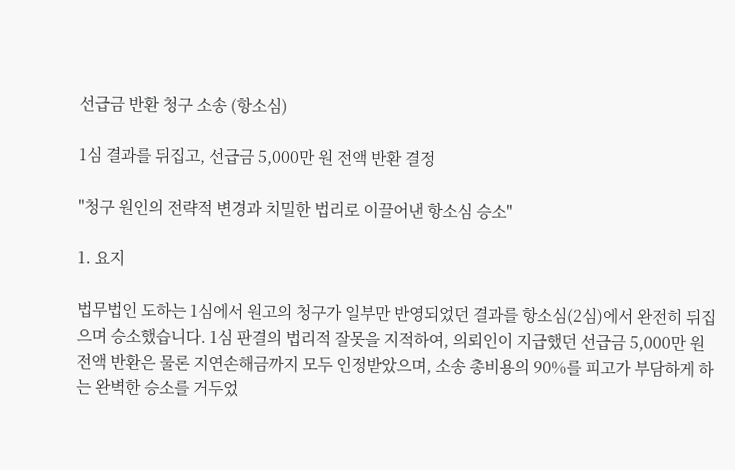선급금 반환 청구 소송 (항소심)

1심 결과를 뒤집고, 선급금 5,000만 원 전액 반환 결정

"청구 원인의 전략적 변경과 치밀한 법리로 이끌어낸 항소심 승소"

1. 요지

법무법인 도하는 1심에서 원고의 청구가 일부만 반영되었던 결과를 항소심(2심)에서 완전히 뒤집으며 승소했습니다. 1심 판결의 법리적 잘못을 지적하여, 의뢰인이 지급했던 선급금 5,000만 원 전액 반환은 물론 지연손해금까지 모두 인정받았으며, 소송 총비용의 90%를 피고가 부담하게 하는 완벽한 승소를 거두었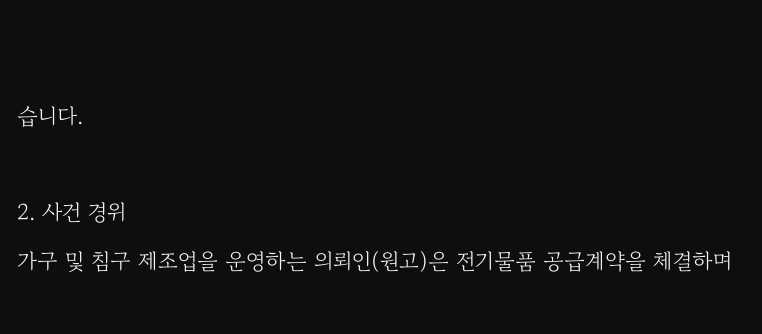습니다.



2. 사건 경위

가구 및 침구 제조업을 운영하는 의뢰인(원고)은 전기물품 공급계약을 체결하며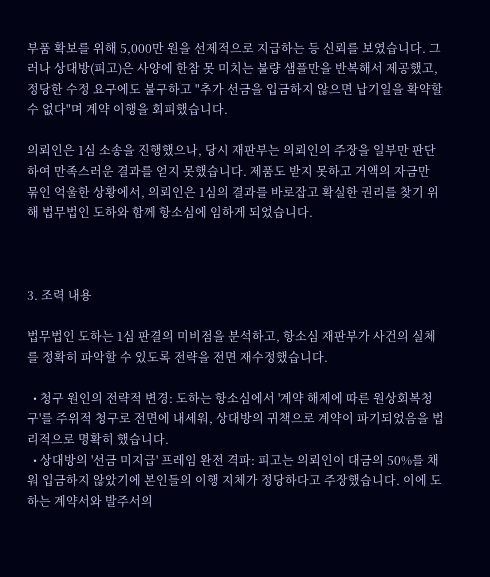부품 확보를 위해 5,000만 원을 선제적으로 지급하는 등 신뢰를 보였습니다. 그러나 상대방(피고)은 사양에 한참 못 미치는 불량 샘플만을 반복해서 제공했고, 정당한 수정 요구에도 불구하고 "추가 선금을 입금하지 않으면 납기일을 확약할 수 없다"며 계약 이행을 회피했습니다.

의뢰인은 1심 소송을 진행했으나, 당시 재판부는 의뢰인의 주장을 일부만 판단하여 만족스러운 결과를 얻지 못했습니다. 제품도 받지 못하고 거액의 자금만 묶인 억울한 상황에서, 의뢰인은 1심의 결과를 바로잡고 확실한 권리를 찾기 위해 법무법인 도하와 함께 항소심에 임하게 되었습니다.



3. 조력 내용

법무법인 도하는 1심 판결의 미비점을 분석하고, 항소심 재판부가 사건의 실체를 정확히 파악할 수 있도록 전략을 전면 재수정했습니다.

  • 청구 원인의 전략적 변경: 도하는 항소심에서 '계약 해제에 따른 원상회복청구'를 주위적 청구로 전면에 내세워, 상대방의 귀책으로 계약이 파기되었음을 법리적으로 명확히 했습니다.
  • 상대방의 '선금 미지급' 프레임 완전 격파: 피고는 의뢰인이 대금의 50%를 채워 입금하지 않았기에 본인들의 이행 지체가 정당하다고 주장했습니다. 이에 도하는 계약서와 발주서의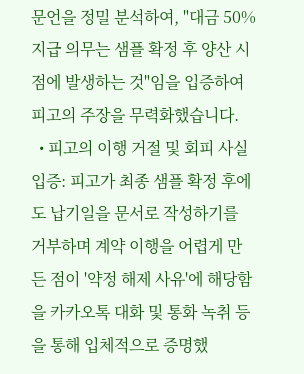문언을 정밀 분석하여, "대금 50% 지급 의무는 샘플 확정 후 양산 시점에 발생하는 것"임을 입증하여 피고의 주장을 무력화했습니다.
  • 피고의 이행 거절 및 회피 사실 입증: 피고가 최종 샘플 확정 후에도 납기일을 문서로 작성하기를 거부하며 계약 이행을 어렵게 만든 점이 '약정 해제 사유'에 해당함을 카카오톡 대화 및 통화 녹취 등을 통해 입체적으로 증명했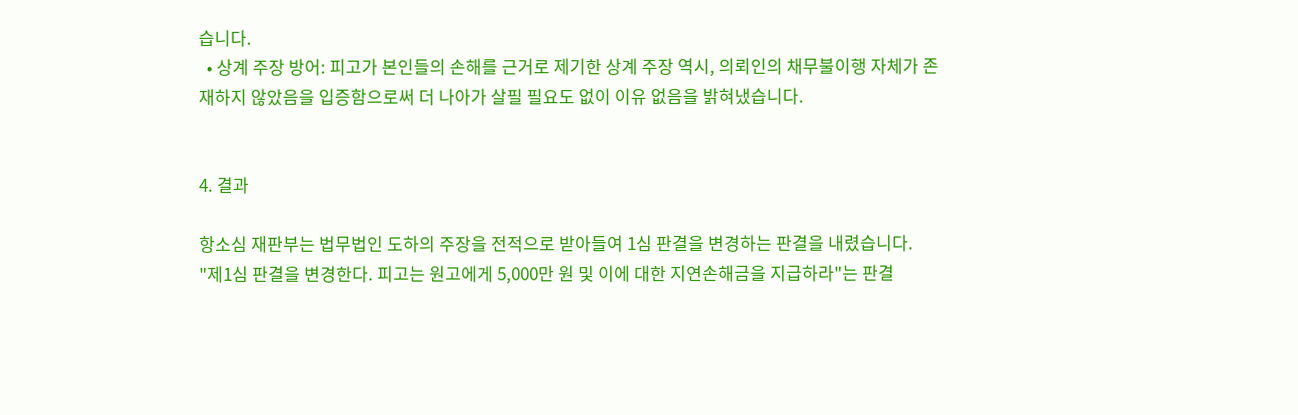습니다.
  • 상계 주장 방어: 피고가 본인들의 손해를 근거로 제기한 상계 주장 역시, 의뢰인의 채무불이행 자체가 존재하지 않았음을 입증함으로써 더 나아가 살필 필요도 없이 이유 없음을 밝혀냈습니다.


4. 결과

항소심 재판부는 법무법인 도하의 주장을 전적으로 받아들여 1심 판결을 변경하는 판결을 내렸습니다.
"제1심 판결을 변경한다. 피고는 원고에게 5,000만 원 및 이에 대한 지연손해금을 지급하라"는 판결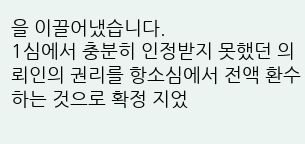을 이끌어냈습니다.
1심에서 충분히 인정받지 못했던 의뢰인의 권리를 항소심에서 전액 환수하는 것으로 확정 지었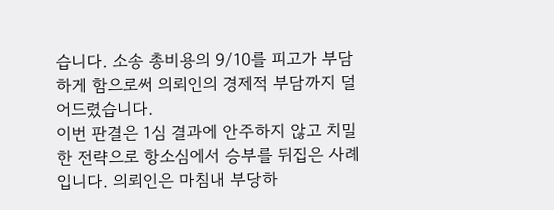습니다. 소송 총비용의 9/10를 피고가 부담하게 함으로써 의뢰인의 경제적 부담까지 덜어드렸습니다.
이번 판결은 1심 결과에 안주하지 않고 치밀한 전략으로 항소심에서 승부를 뒤집은 사례입니다. 의뢰인은 마침내 부당하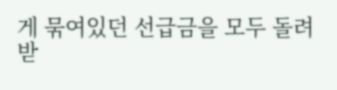게 묶여있던 선급금을 모두 돌려받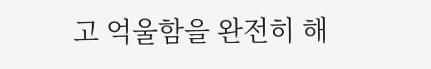고 억울함을 완전히 해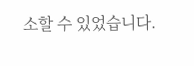소할 수 있었습니다.